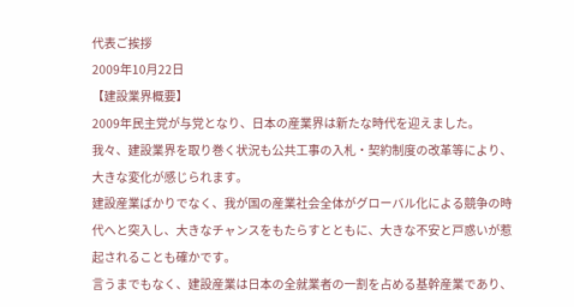代表ご挨拶
2009年10月22日
【建設業界概要】
2009年民主党が与党となり、日本の産業界は新たな時代を迎えました。
我々、建設業界を取り巻く状況も公共工事の入札・契約制度の改革等により、大きな変化が感じられます。
建設産業ばかりでなく、我が国の産業社会全体がグローバル化による競争の時代へと突入し、大きなチャンスをもたらすとともに、大きな不安と戸惑いが惹起されることも確かです。
言うまでもなく、建設産業は日本の全就業者の一割を占める基幹産業であり、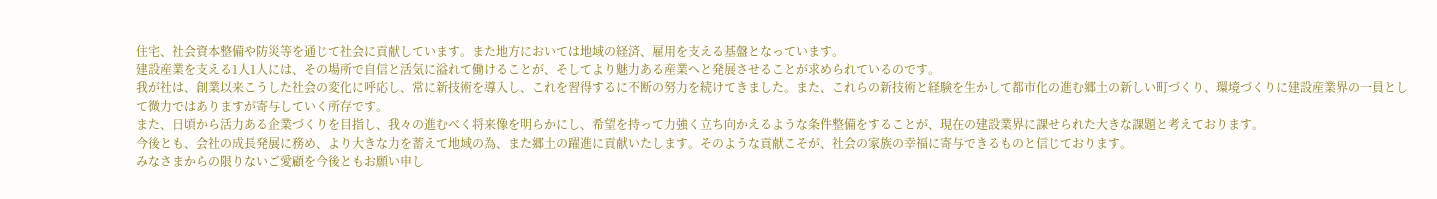住宅、社会資本整備や防災等を通じて社会に貢献しています。また地方においては地域の経済、雇用を支える基盤となっています。
建設産業を支える1人1人には、その場所で自信と活気に溢れて働けることが、そしてより魅力ある産業へと発展させることが求められているのです。
我が社は、創業以来こうした社会の変化に呼応し、常に新技術を導入し、これを習得するに不断の努力を続けてきました。また、これらの新技術と経験を生かして都市化の進む郷土の新しい町づくり、環境づくりに建設産業界の一員として微力ではありますが寄与していく所存です。
また、日頃から活力ある企業づくりを目指し、我々の進むべく将来像を明らかにし、希望を持って力強く立ち向かえるような条件整備をすることが、現在の建設業界に課せられた大きな課題と考えております。
今後とも、会社の成長発展に務め、より大きな力を蓄えて地域の為、また郷土の躍進に貢献いたします。そのような貢献こそが、社会の家族の幸福に寄与できるものと信じております。
みなさまからの限りないご愛顧を今後ともお願い申し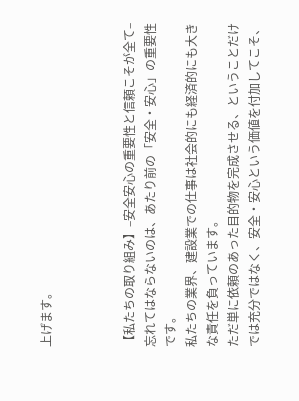上げます。



【私たちの取り組み】–安全安心の重要性と信頼こそが全て–
忘れてはならないのは、あたり前の「安全・安心」の重要性です。
私たちの業界、建設業での仕事は社会的にも経済的にも大きな責任を負っています。
ただ単に依頼のあった目的物を完成させる、ということだけでは充分ではなく、安全・安心という価値を付加してこそ、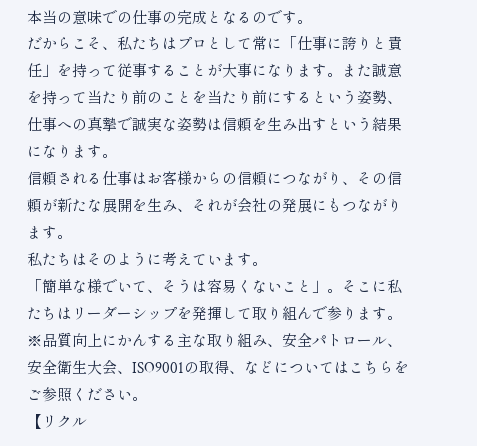本当の意味での仕事の完成となるのです。
だからこそ、私たちはプロとして常に「仕事に誇りと責任」を持って従事することが大事になります。また誠意を持って当たり前のことを当たり前にするという姿勢、仕事への真摯で誠実な姿勢は信頼を生み出すという結果になります。
信頼される仕事はお客様からの信頼につながり、その信頼が新たな展開を生み、それが会社の発展にもつながります。
私たちはそのように考えています。
「簡単な様でいて、そうは容易くないこと」。そこに私たちはリーダーシップを発揮して取り組んで参ります。
※品質向上にかんする主な取り組み、安全パトロール、安全衛生大会、ISO9001の取得、などについてはこちらをご参照ください。
【リクル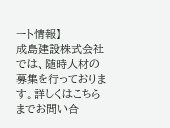ート情報】
成島建設株式会社では、随時人材の募集を行っております。詳しくはこちらまでお問い合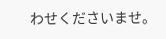わせくださいませ。